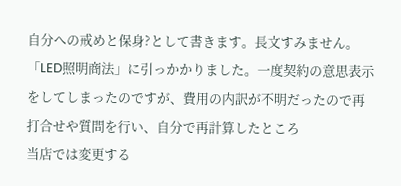自分への戒めと保身?として書きます。長文すみません。
「LED照明商法」に引っかかりました。一度契約の意思表示をしてしまったのですが、費用の内訳が不明だったので再打合せや質問を行い、自分で再計算したところ
当店では変更する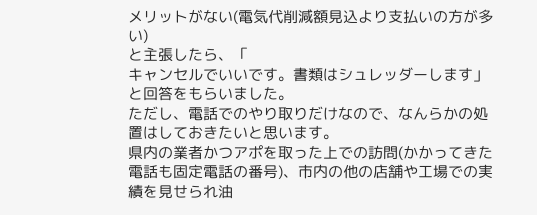メリットがない(電気代削減額見込より支払いの方が多い)
と主張したら、「
キャンセルでいいです。書類はシュレッダーします」と回答をもらいました。
ただし、電話でのやり取りだけなので、なんらかの処置はしておきたいと思います。
県内の業者かつアポを取った上での訪問(かかってきた電話も固定電話の番号)、市内の他の店舗や工場での実績を見せられ油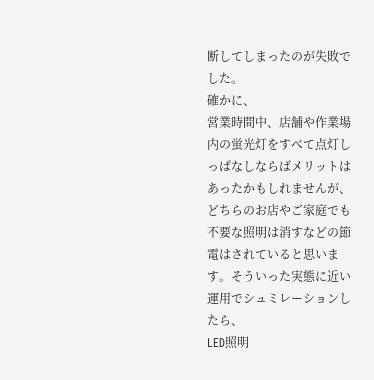断してしまったのが失敗でした。
確かに、
営業時間中、店舗や作業場内の蛍光灯をすべて点灯しっぱなしならばメリットはあったかもしれませんが、
どちらのお店やご家庭でも不要な照明は消すなどの節電はされていると思います。そういった実態に近い運用でシュミレーションしたら、
LED照明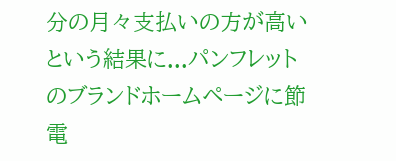分の月々支払いの方が高いという結果に...パンフレットのブランドホームページに節電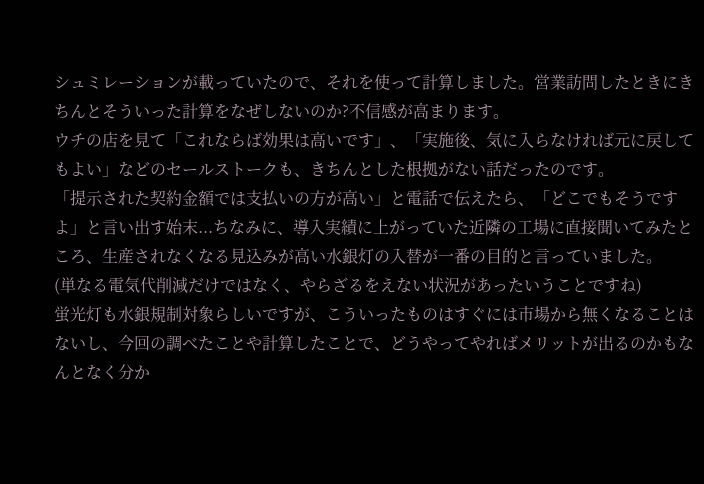シュミレーションが載っていたので、それを使って計算しました。営業訪問したときにきちんとそういった計算をなぜしないのか?不信感が高まります。
ウチの店を見て「これならば効果は高いです」、「実施後、気に入らなければ元に戻してもよい」などのセールストークも、きちんとした根拠がない話だったのです。
「提示された契約金額では支払いの方が高い」と電話で伝えたら、「どこでもそうですよ」と言い出す始末...ちなみに、導入実績に上がっていた近隣の工場に直接聞いてみたところ、生産されなくなる見込みが高い水銀灯の入替が一番の目的と言っていました。
(単なる電気代削減だけではなく、やらざるをえない状況があったいうことですね)
蛍光灯も水銀規制対象らしいですが、こういったものはすぐには市場から無くなることはないし、今回の調べたことや計算したことで、どうやってやればメリットが出るのかもなんとなく分か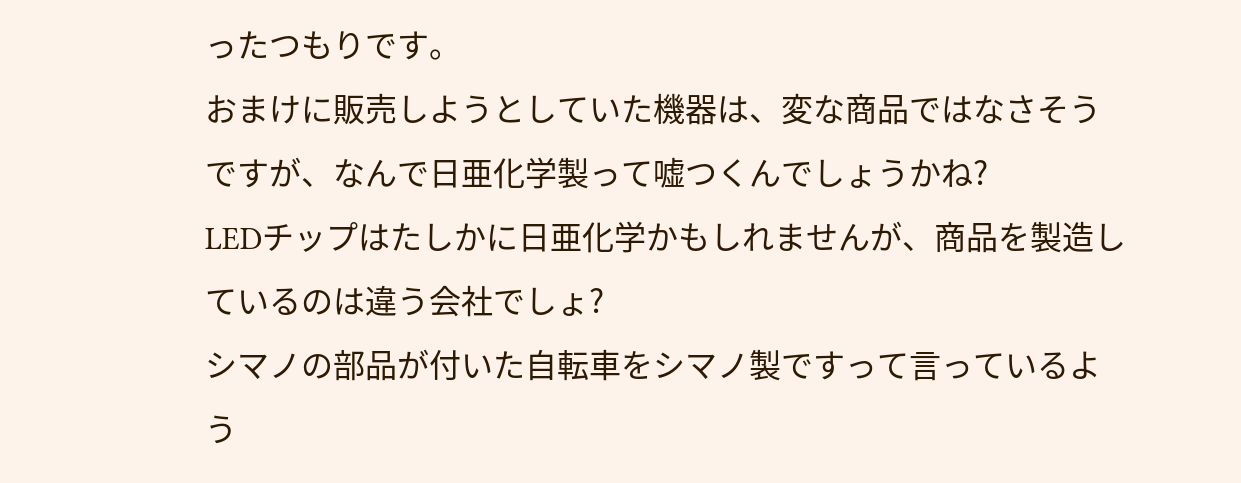ったつもりです。
おまけに販売しようとしていた機器は、変な商品ではなさそうですが、なんで日亜化学製って嘘つくんでしょうかね?
LEDチップはたしかに日亜化学かもしれませんが、商品を製造しているのは違う会社でしょ?
シマノの部品が付いた自転車をシマノ製ですって言っているよう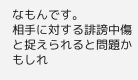なもんです。
相手に対する誹謗中傷と捉えられると問題かもしれ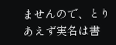ませんので、とりあえず実名は書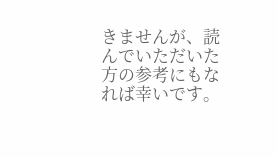きませんが、読んでいただいた方の参考にもなれば幸いです。